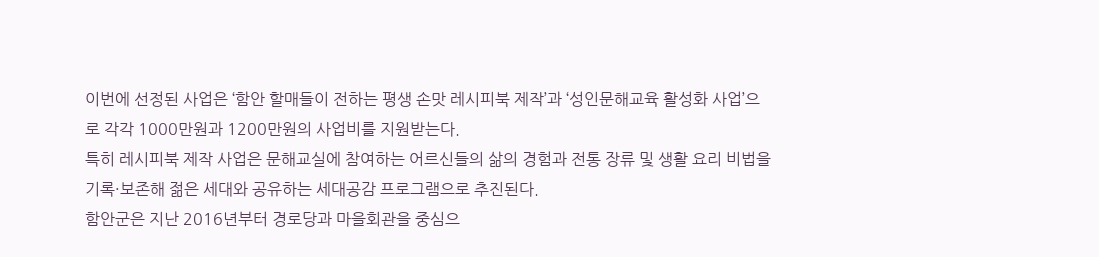이번에 선정된 사업은 ‘함안 할매들이 전하는 평생 손맛 레시피북 제작’과 ‘성인문해교육 활성화 사업’으로 각각 1000만원과 1200만원의 사업비를 지원받는다.
특히 레시피북 제작 사업은 문해교실에 참여하는 어르신들의 삶의 경험과 전통 장류 및 생활 요리 비법을 기록·보존해 젊은 세대와 공유하는 세대공감 프로그램으로 추진된다.
함안군은 지난 2016년부터 경로당과 마을회관을 중심으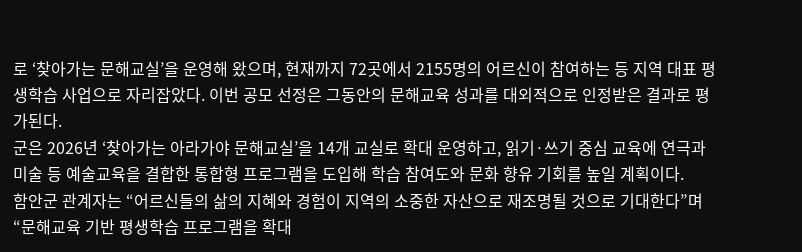로 ‘찾아가는 문해교실’을 운영해 왔으며, 현재까지 72곳에서 2155명의 어르신이 참여하는 등 지역 대표 평생학습 사업으로 자리잡았다. 이번 공모 선정은 그동안의 문해교육 성과를 대외적으로 인정받은 결과로 평가된다.
군은 2026년 ‘찾아가는 아라가야 문해교실’을 14개 교실로 확대 운영하고, 읽기·쓰기 중심 교육에 연극과 미술 등 예술교육을 결합한 통합형 프로그램을 도입해 학습 참여도와 문화 향유 기회를 높일 계획이다.
함안군 관계자는 “어르신들의 삶의 지혜와 경험이 지역의 소중한 자산으로 재조명될 것으로 기대한다”며 “문해교육 기반 평생학습 프로그램을 확대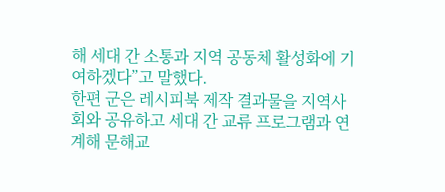해 세대 간 소통과 지역 공동체 활성화에 기여하겠다”고 말했다.
한편 군은 레시피북 제작 결과물을 지역사회와 공유하고 세대 간 교류 프로그램과 연계해 문해교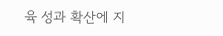육 성과 확산에 지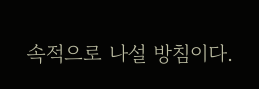속적으로 나설 방침이다.